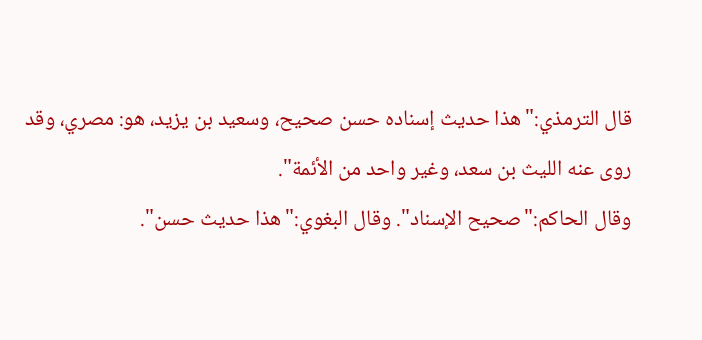قال الترمذي:"هذا حديث إسناده حسن صحيح، وسعيد بن يزيد، هو: مصري، وقد روى عنه الليث بن سعد، وغير واحد من الأئمة".
وقال الحاكم:"صحيح الإسناد". وقال البغوي:"هذا حديث حسن".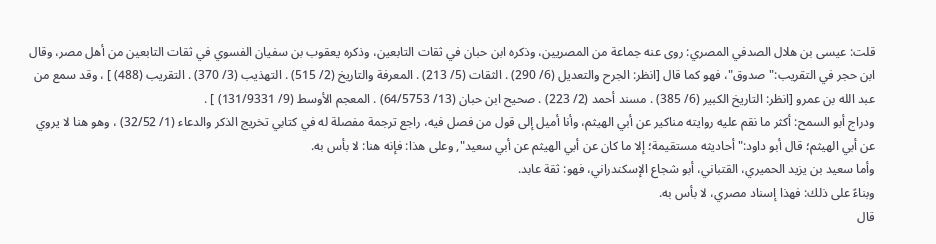قلت: عيسى بن هلال الصدفي المصري: روى عنه جماعة من المصريين، وذكره ابن حبان في ثقات التابعين، وذكره يعقوب بن سفيان الفسوي في ثقات التابعين من أهل مصر، وقال ابن حجر في التقريب:"صدوق"، فهو كما قال [انظر: الجرح والتعديل (6/ 290) . الثقات (5/ 213) . المعرفة والتاريخ (2/ 515) . التهذيب (3/ 370) . التقريب (488) ] ، وقد سمع من عبد الله بن عمرو [انظر: التاريخ الكبير (6/ 385) . مسند أحمد (2/ 223) . صحيح ابن حبان (13/ 64/5753) . المعجم الأوسط (9/ 131/9331) ] .
ودراج أبو السمح: أكثر ما نقم عليه روايته مناكير عن أبي الهيثم، وأنا أميل إلى قول من فصل فيه، راجع ترجمة مفصلة له في كتابي تخريج الذكر والدعاء (1/ 32/52) ، وهو هنا لا يروي عن أبي الهيثم؛ قال أبو داود:"أحاديثه مستقيمة؛ إلا ما كان عن أبي الهيثم عن أبي سعيد", وعلى هذا: فإنه هنا: لا بأس به.
وأما سعيد بن يزيد الحميري، القتباني، أبو شجاع الإسكندراني، فهو: ثقة عابد.
وبناءً على ذلك: فهذا إسناد مصري، لا بأس به.
قال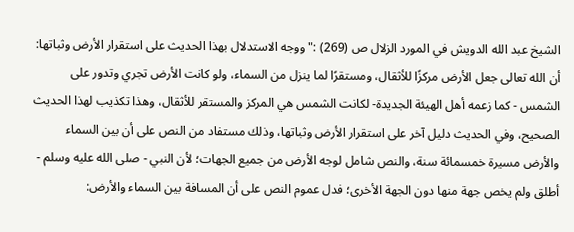الشيخ عبد الله الدويش في المورد الزلال ص (269) :"ووجه الاستدلال بهذا الحديث على استقرار الأرض وثباتها: أن الله تعالى جعل الأرض مركزًا للأثقال، ومستقرًا لما ينزل من السماء، ولو كانت الأرض تجري وتدور على الشمس - كما زعمه أهل الهيئة الجديدة- لكانت الشمس هي المركز والمستقر للأثقال، وهذا تكذيب لهذا الحديث الصحيح، وفي الحديث دليل آخر على استقرار الأرض وثباتها، وذلك مستفاد من النص على أن بين السماء والأرض مسيرة خمسمائة سنة، والنص شامل لوجه الأرض من جميع الجهات؛ لأن النبي - صلى الله عليه وسلم - أطلق ولم يخص جهة منها دون الجهة الأخرى؛ فدل عموم النص على أن المسافة بين السماء والأرض: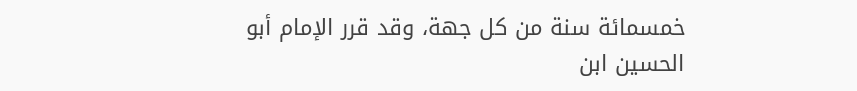خمسمائة سنة من كل جهة، وقد قرر الإمام أبو الحسين ابن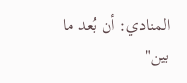المنادي: أن بُعد ما بين"